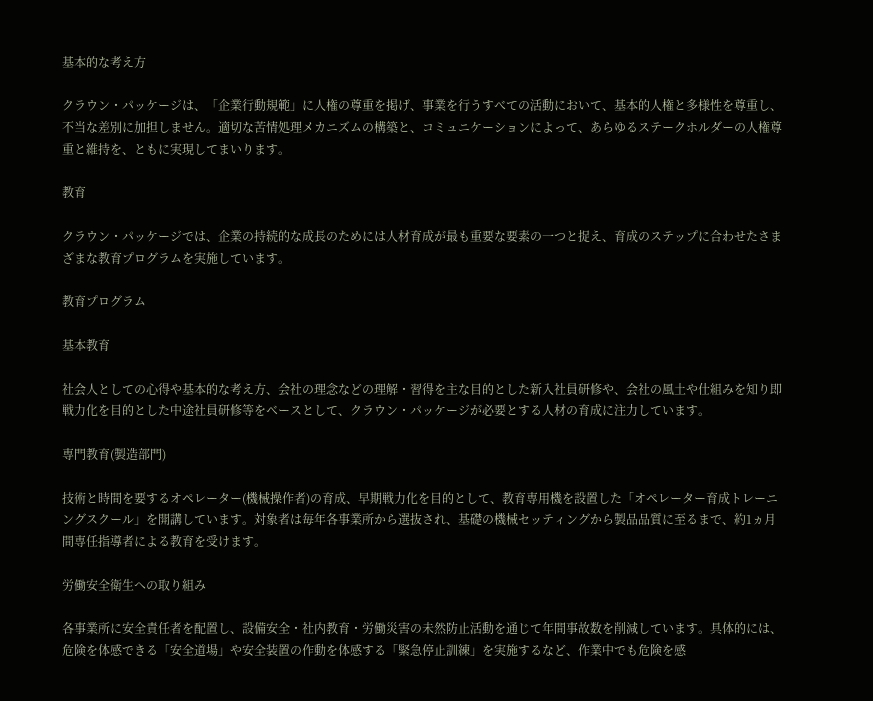基本的な考え方

クラウン・パッケージは、「企業行動規範」に人権の尊重を掲げ、事業を行うすべての活動において、基本的人権と多様性を尊重し、不当な差別に加担しません。適切な苦情処理メカニズムの構築と、コミュニケーションによって、あらゆるステークホルダーの人権尊重と維持を、ともに実現してまいります。

教育

クラウン・パッケージでは、企業の持続的な成長のためには人材育成が最も重要な要素の一つと捉え、育成のステップに合わせたさまざまな教育プログラムを実施しています。

教育プログラム

基本教育

社会人としての心得や基本的な考え方、会社の理念などの理解・習得を主な目的とした新入社員研修や、会社の風土や仕組みを知り即戦力化を目的とした中途社員研修等をベースとして、クラウン・パッケージが必要とする人材の育成に注力しています。

専門教育(製造部門)

技術と時間を要するオペレーター(機械操作者)の育成、早期戦力化を目的として、教育専用機を設置した「オペレーター育成トレーニングスクール」を開講しています。対象者は毎年各事業所から選抜され、基礎の機械セッティングから製品品質に至るまで、約1ヵ月間専任指導者による教育を受けます。

労働安全衛生への取り組み

各事業所に安全責任者を配置し、設備安全・社内教育・労働災害の未然防止活動を通じて年間事故数を削減しています。具体的には、危険を体感できる「安全道場」や安全装置の作動を体感する「緊急停止訓練」を実施するなど、作業中でも危険を感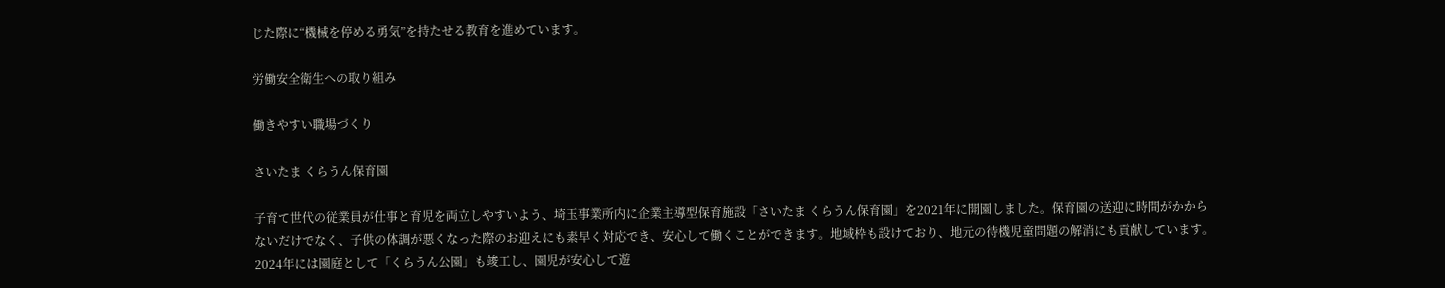じた際に“機械を停める勇気”を持たせる教育を進めています。

労働安全衛生への取り組み

働きやすい職場づくり

さいたま くらうん保育園

子育て世代の従業員が仕事と育児を両立しやすいよう、埼玉事業所内に企業主導型保育施設「さいたま くらうん保育園」を2021年に開園しました。保育園の送迎に時間がかからないだけでなく、子供の体調が悪くなった際のお迎えにも素早く対応でき、安心して働くことができます。地域枠も設けており、地元の待機児童問題の解消にも貢献しています。2024年には園庭として「くらうん公園」も竣工し、園児が安心して遊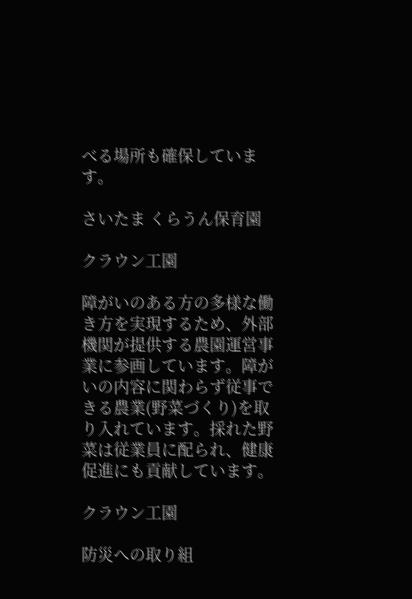べる場所も確保しています。

さいたま くらうん保育園

クラウン工園

障がいのある方の多様な働き方を実現するため、外部機関が提供する農園運営事業に参画しています。障がいの内容に関わらず従事できる農業(野菜づくり)を取り入れています。採れた野菜は従業員に配られ、健康促進にも貢献しています。

クラウン工園

防災への取り組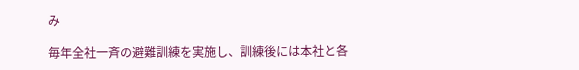み

毎年全社一斉の避難訓練を実施し、訓練後には本社と各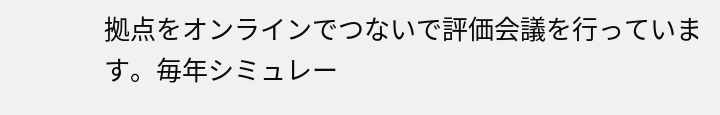拠点をオンラインでつないで評価会議を行っています。毎年シミュレー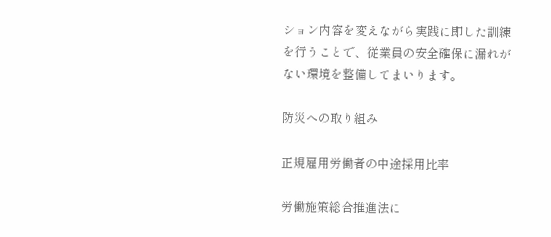ション内容を変えながら実践に即した訓練を行うことで、従業員の安全確保に漏れがない環境を整備してまいります。

防災への取り組み

正規雇用労働者の中途採用比率

労働施策総合推進法に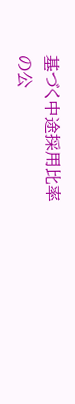基づく中途採用比率の公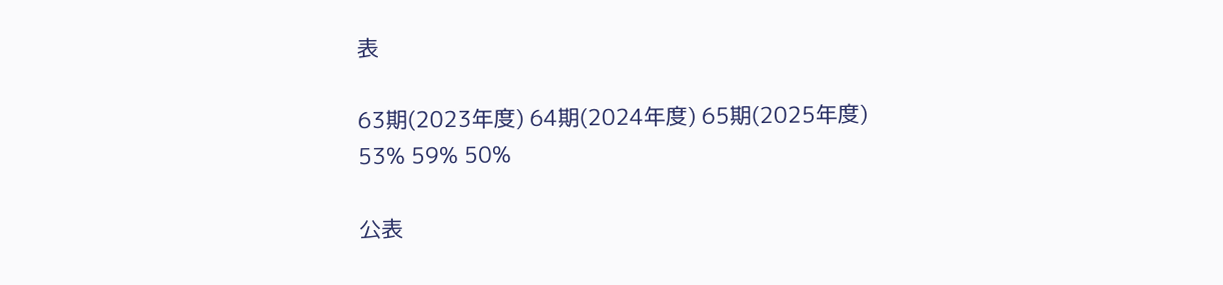表

63期(2023年度) 64期(2024年度) 65期(2025年度)
53% 59% 50%

公表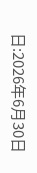日:2026年6月30日